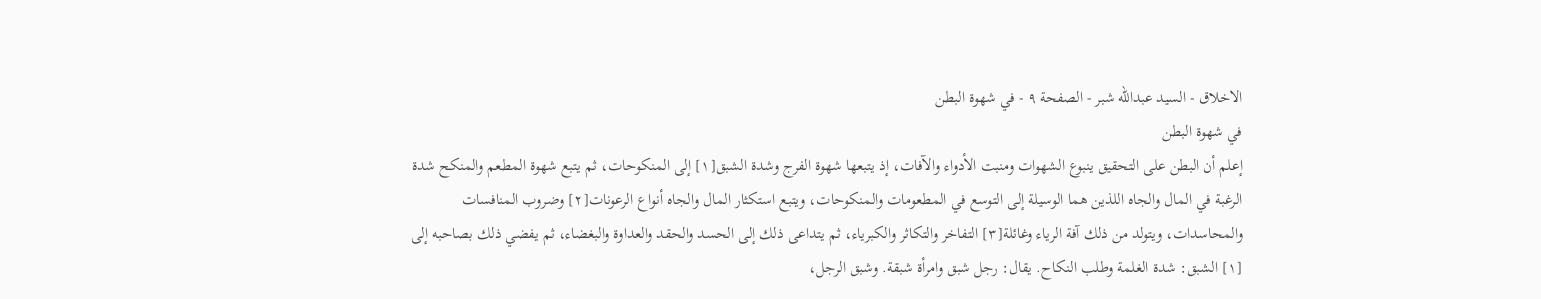الاخلاق - السید عبدالله شبر - الصفحة ٩ - في شهوة البطن
في شهوة البطن
إعلم أن البطن على التحقيق ينبوع الشهوات ومنبت الأدواء والآفات، إذ يتبعها شهوة الفرج وشدة الشبق[١] إلى المنكوحات، ثم يتبع شهوة المطعم والمنكح شدة الرغبة في المال والجاه اللذين هما الوسيلة إلى التوسع في المطعومات والمنكوحات، ويتبع استكثار المال والجاه أنواع الرعونات[٢] وضروب المنافسات والمحاسدات، ويتولد من ذلك آفة الرياء وغائلة[٣] التفاخر والتكاثر والكبرياء، ثم يتداعى ذلك إلى الحسد والحقد والعداوة والبغضاء، ثم يفضي ذلك بصاحبه إلى
[١] الشبق: شدة الغلمة وطلب النكاح. يقال: رجل شبق وامرأة شبقة. وشبق الرجل،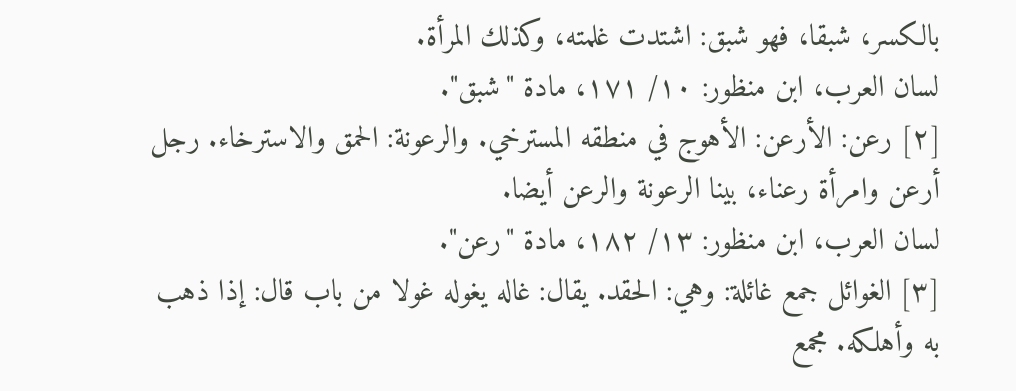بالكسر، شبقا، فهو شبق: اشتدت غلمته، وكذلك المرأة.
لسان العرب، ابن منظور: ١٠/ ١٧١، مادة "شبق".
[٢] رعن: الأرعن: الأهوج في منطقه المسترخي. والرعونة: الحمق والاسترخاء. رجل أرعن وامرأة رعناء، بينا الرعونة والرعن أيضا.
لسان العرب، ابن منظور: ١٣/ ١٨٢، مادة "رعن".
[٣] الغوائل جمع غائلة: وهي: الحقد. يقال: غاله يغوله غولا من باب قال: إذا ذهب به وأهلكه. مجمع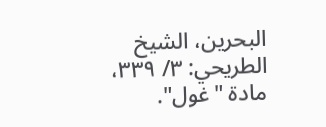البحرين، الشيخ الطريحي: ٣/ ٣٣٩، مادة "غول".